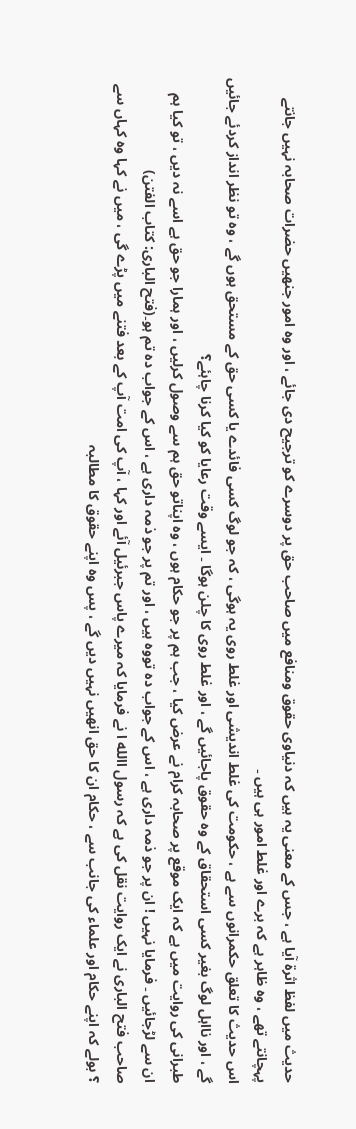حدیث میں لفظ اثرۃ آیا ہے ، جس کے معنی یہ ہیں کہ دنیاوی حقوق ومنافع میں صاحب حق پر دوسرے کو ترجیح دی جائے ، اور وہ امور جنھیں حضرات صحابہ نہیں جانتے پہچانتے تھے ، وہ ظاہر ہے کہ برے اور غلط امور ہی ہیں ۔
اس حدیث کا تعلق حکمرانوں سے ہے ، حکومت کی غلط اندیشی اور غلط روی یہ ہوگی ، کہ جو لوگ کسی فائدے یا کسی حق کے مستحق ہوں گے ، وہ تو نظر انداز کردئے جائیں گے ، اور نااہل لوگ بغیر کسی استحقاق کے وہ حقوق پاجائیں گے ، اور غلط روی کا چلن ہوگا ۔ ایسے وقت رعایا کو کیا کرنا چاہئے؟
طبرانی کی روایت میں ہے کہ ایک موقع پر صحابہ کرام نے عرض کیا ، جب ہم پر جو حکام ہوں ، وہ اپناتو حق ہم سے وصول کرلیں ، اور ہمارا جو حق ہے اسے نہ دیں ، تو کیا ہم ان سے لڑجائیں ۔ فرمایا نہیں ! ان پر جو ذمہ داری ہے ، اس کے جواب دہ تووہ ہیں ، اور تم پر جو ذمہ داری ہے ، اس کے جواب دہ تم ہو۔(فتح الباری: کتاب الفتن)
صاحب فتح الباری نے ایک روایت نقل کی ہے کہ رسول االله ا نے فرمایا کہ میرے پاس جبرئیل آئے اور کہا ، آپ کی امت آپ کے بعد فتنے میں پڑے گی ، میں نے کہا وہ کہاں سے ؟ بولے کہ اپنے حکام اور علماء کی جانب سے ، حکام ان کا حق انھیں نہیں دیں گے ، پس وہ اپنے حقوق کا مطالبہ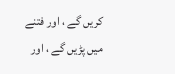کریں گے ، اور فتنے میں پڑیں گے ، اور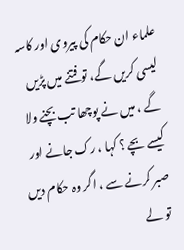علماء ان حکام کی پیروی اور کاسہ لیسی کریں گے، تو فتنے میں پڑیں گے ، میں نے پوچھا تب بچنے ولا کیسے بچے ؟ کہا ، رک جانے اور صبر کرنے سے ، اگر وہ حکام دیں تو لے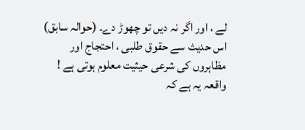لے ، اور اگر نہ دیں تو چھوڑ دے۔ (حوالہ سابق)
اس حدیث سے حقوق طلبی ، احتجاج اور مظاہروں کی شرعی حیثیت معلوم ہوتی ہے ! واقعہ یہ ہے کہ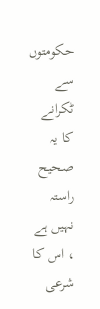حکومتوں سے ٹکرانے کا یہ صحیح راستہ نہیں ہے ، اس کا شرعی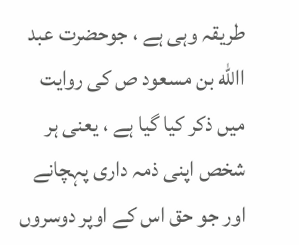طریقہ وہی ہے ، جوحضرت عبد االله بن مسعود ص کی روایت میں ذکر کیا گیا ہے ، یعنی ہر شخص اپنی ذمہ داری پہچانے اور جو حق اس کے اوپر دوسروں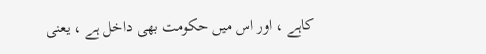کاہے ، اور اس میں حکومت بھی داخل ہے ، یعنی